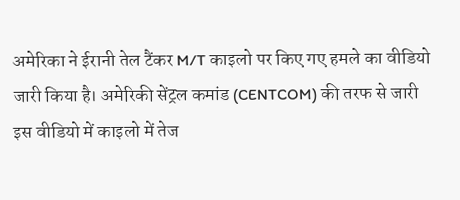अमेरिका ने ईरानी तेल टैंकर M/T काइलो पर किए गए हमले का वीडियो जारी किया है। अमेरिकी सेंट्रल कमांड (CENTCOM) की तरफ से जारी इस वीडियो में काइलो में तेज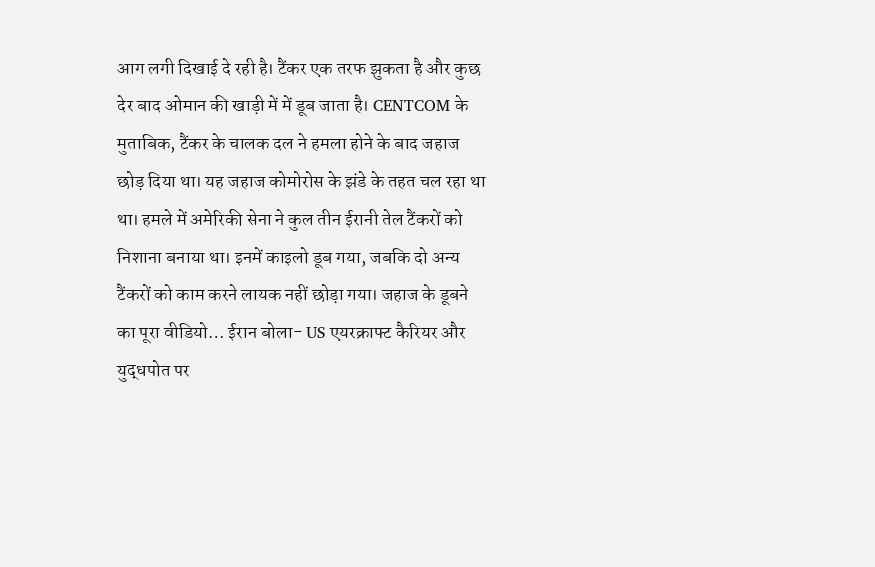आग लगी दिखाई दे रही है। टैंकर एक तरफ झुकता है और कुछ देर बाद ओमान की खाड़ी में में डूब जाता है। CENTCOM के मुताबिक, टैंकर के चालक दल ने हमला होने के बाद जहाज छोड़ दिया था। यह जहाज कोमोरोस के झंडे के तहत चल रहा था था। हमले में अमेरिकी सेना ने कुल तीन ईरानी तेल टैंकरों को निशाना बनाया था। इनमें काइलो डूब गया, जबकि दो अन्य टैंकरों को काम करने लायक नहीं छोड़ा गया। जहाज के डूबने का पूरा वीडियो… ईरान बोला- US एयरक्राफ्ट कैरियर और युद्धपोत पर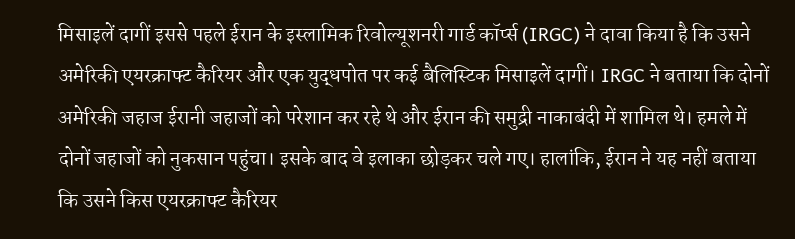मिसाइलें दागीं इससे पहले ईरान के इस्लामिक रिवोल्यूशनरी गार्ड कॉर्प्स (IRGC) ने दावा किया है कि उसने अमेरिकी एयरक्राफ्ट कैरियर और एक युद्धपोत पर कई बैलिस्टिक मिसाइलें दागीं। IRGC ने बताया कि दोनों अमेरिकी जहाज ईरानी जहाजों को परेशान कर रहे थे और ईरान की समुद्री नाकाबंदी में शामिल थे। हमले में दोनों जहाजों को नुकसान पहुंचा। इसके बाद वे इलाका छोड़कर चले गए। हालांकि, ईरान ने यह नहीं बताया कि उसने किस एयरक्राफ्ट कैरियर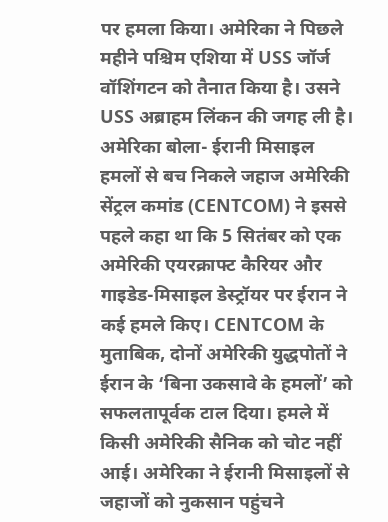पर हमला किया। अमेरिका ने पिछले महीने पश्चिम एशिया में USS जॉर्ज वॉशिंगटन को तैनात किया है। उसने USS अब्राहम लिंकन की जगह ली है। अमेरिका बोला- ईरानी मिसाइल हमलों से बच निकले जहाज अमेरिकी सेंट्रल कमांड (CENTCOM) ने इससे पहले कहा था कि 5 सितंबर को एक अमेरिकी एयरक्राफ्ट कैरियर और गाइडेड-मिसाइल डेस्ट्रॉयर पर ईरान ने कई हमले किए। CENTCOM के मुताबिक, दोनों अमेरिकी युद्धपोतों ने ईरान के ‘बिना उकसावे के हमलों’ को सफलतापूर्वक टाल दिया। हमले में किसी अमेरिकी सैनिक को चोट नहीं आई। अमेरिका ने ईरानी मिसाइलों से जहाजों को नुकसान पहुंचने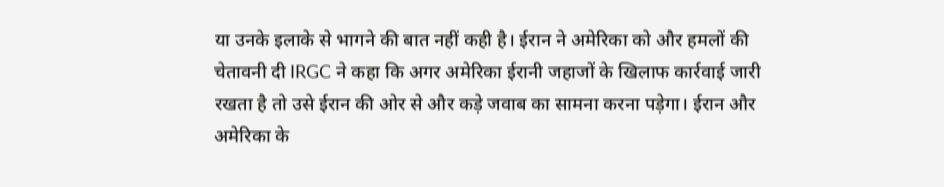या उनके इलाके से भागने की बात नहीं कही है। ईरान ने अमेरिका को और हमलों की चेतावनी दी IRGC ने कहा कि अगर अमेरिका ईरानी जहाजों के खिलाफ कार्रवाई जारी रखता है तो उसे ईरान की ओर से और कड़े जवाब का सामना करना पड़ेगा। ईरान और अमेरिका के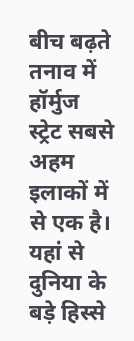बीच बढ़ते तनाव में हॉर्मुज स्ट्रेट सबसे अहम इलाकों में से एक है। यहां से दुनिया के बड़े हिस्से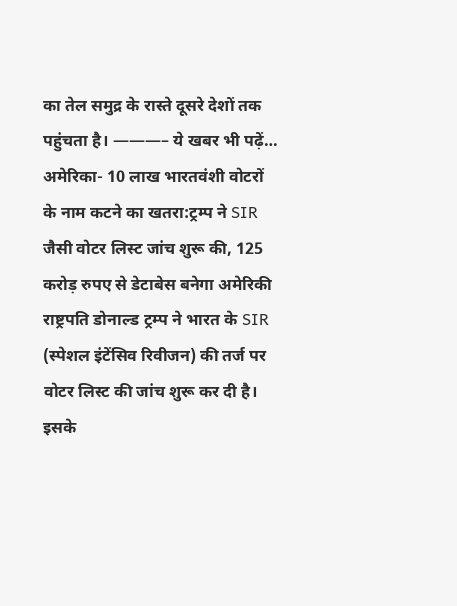का तेल समुद्र के रास्ते दूसरे देशों तक पहुंचता है। ———– ये खबर भी पढ़ें… अमेरिका- 10 लाख भारतवंशी वोटरों के नाम कटने का खतरा:ट्रम्प ने SIR जैसी वोटर लिस्ट जांच शुरू की, 125 करोड़ रुपए से डेटाबेस बनेगा अमेरिकी राष्ट्रपति डोनाल्ड ट्रम्प ने भारत के SIR (स्पेशल इंटेंसिव रिवीजन) की तर्ज पर वोटर लिस्ट की जांच शुरू कर दी है। इसके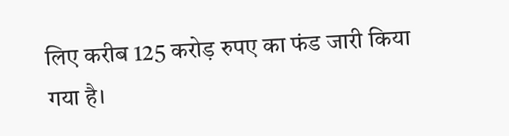लिए करीब 125 करोड़ रुपए का फंड जारी किया गया है।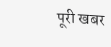पूरी खबर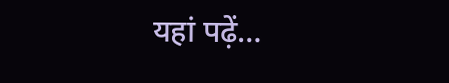यहां पढ़ें…